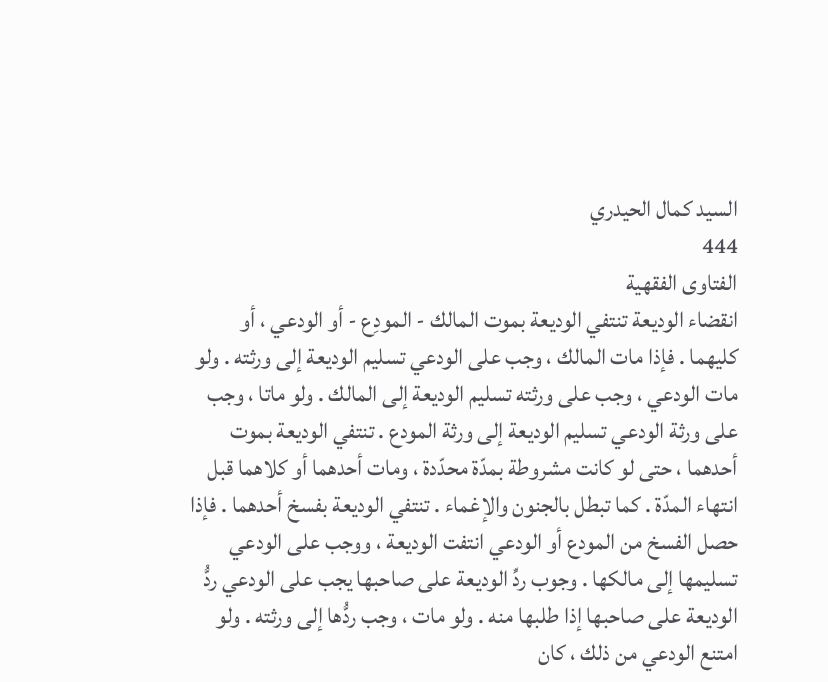السيد كمال الحيدري
444
الفتاوى الفقهية
انقضاء الوديعة تنتفي الوديعة بموت المالك - المودِع - أو الودعي ، أو كليهما . فإذا مات المالك ، وجب على الودعي تسليم الوديعة إلى ورثته . ولو مات الودعي ، وجب على ورثته تسليم الوديعة إلى المالك . ولو ماتا ، وجب على ورثة الودعي تسليم الوديعة إلى ورثة المودع . تنتفي الوديعة بموت أحدهما ، حتى لو كانت مشروطة بمدّة محدّدة ، ومات أحدهما أو كلاهما قبل انتهاء المدّة . كما تبطل بالجنون والإغماء . تنتفي الوديعة بفسخ أحدهما . فإذا حصل الفسخ من المودع أو الودعي انتفت الوديعة ، ووجب على الودعي تسليمها إلى مالكها . وجوب ردِّ الوديعة على صاحبها يجب على الودعي ردُّ الوديعة على صاحبها إذا طلبها منه . ولو مات ، وجب ردُّها إلى ورثته . ولو امتنع الودعي من ذلك ، كان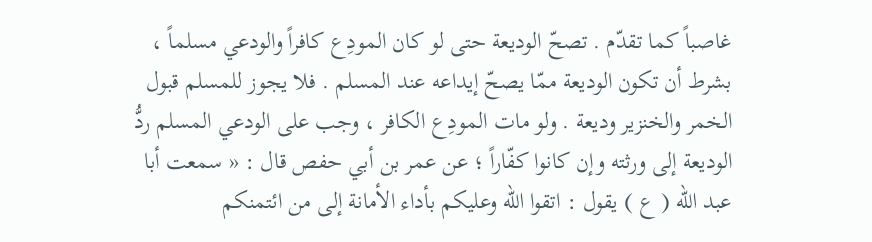غاصباً كما تقدّم . تصحّ الوديعة حتى لو كان المودِع كافراً والودعي مسلماً ، بشرط أن تكون الوديعة ممّا يصحّ إيداعه عند المسلم . فلا يجوز للمسلم قبول الخمر والخنزير وديعة . ولو مات المودِع الكافر ، وجب على الودعي المسلم ردُّ الوديعة إلى ورثته وإن كانوا كفّاراً ؛ عن عمر بن أبي حفص قال : « سمعت أبا عبد الله ( ع ) يقول : اتقوا الله وعليكم بأداء الأمانة إلى من ائتمنكم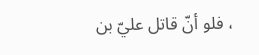، فلو أنّ قاتل عليّ بن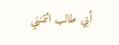أبي طالب ائتمنني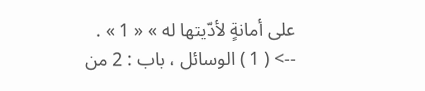على أمانةٍ لأدّيتها له » « 1 » .
--> ( 1 ) الوسائل ، باب : 2 من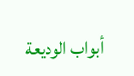أبواب الوديعة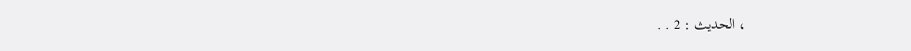، الحديث : 2 . .